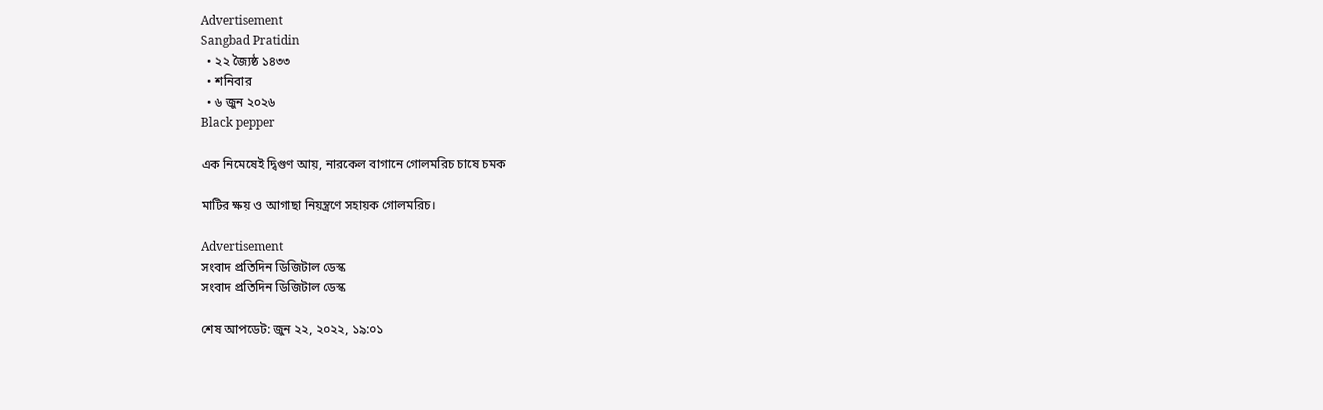Advertisement
Sangbad Pratidin
  • ২২ জ্যৈষ্ঠ ১৪৩৩
  • শনিবার
  • ৬ জুন ২০২৬
Black pepper

এক নিমেষেই দ্বিগুণ আয়, নারকেল বাগানে গোলমরিচ চাষে চমক

মাটির ক্ষয় ও আগাছা নিয়ন্ত্রণে সহায়ক গোলমরিচ।

Advertisement
সংবাদ প্রতিদিন ডিজিটাল ডেস্ক
সংবাদ প্রতিদিন ডিজিটাল ডেস্ক

শেষ আপডেট: জুন ২২, ২০২২, ১৯:০১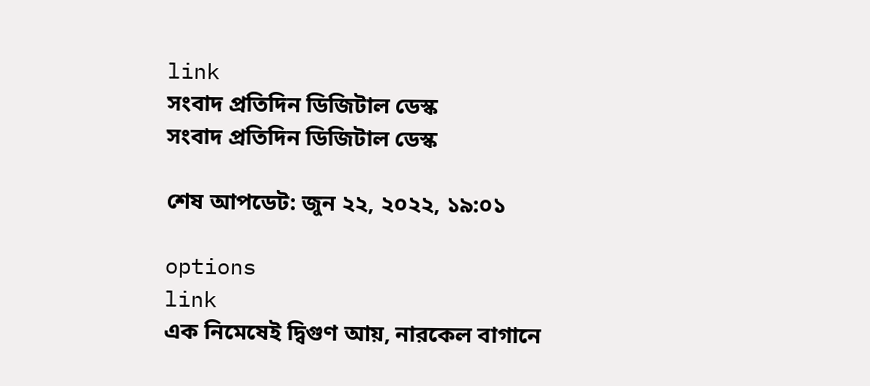link
সংবাদ প্রতিদিন ডিজিটাল ডেস্ক
সংবাদ প্রতিদিন ডিজিটাল ডেস্ক

শেষ আপডেট: জুন ২২, ২০২২, ১৯:০১

options
link
এক নিমেষেই দ্বিগুণ আয়, নারকেল বাগানে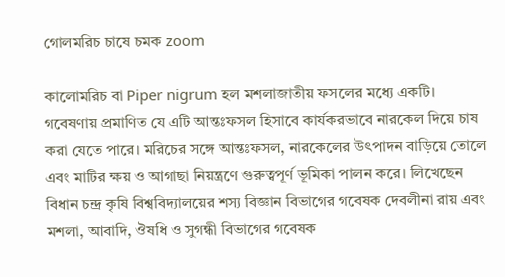গোলমরিচ চাষে চমক zoom

কালোমরিচ বা Piper nigrum হল মশলাজাতীয় ফসলের মধ্যে একটি। গবেষণায় প্রমাণিত যে এটি আন্তঃফসল হিসাবে কার্যকরভাবে নারকেল দিয়ে চাষ করা যেতে পারে। মরিচের সঙ্গে আন্তঃফসল, নারকেলের উৎপাদন বাড়িয়ে তোলে এবং মাটির ক্ষয় ও আগাছা নিয়ন্ত্রণে গুরুত্বপূর্ণ ভূমিকা পালন করে। লিখেছেন বিধান চন্দ্র কৃষি বিশ্ববিদ্যালয়ের শস্য বিজ্ঞান বিভাগের গবেষক দেবলীনা রায় এবং মশলা, আবাদি, ঔষধি ও সুগন্ধী বিভাগের গবেষক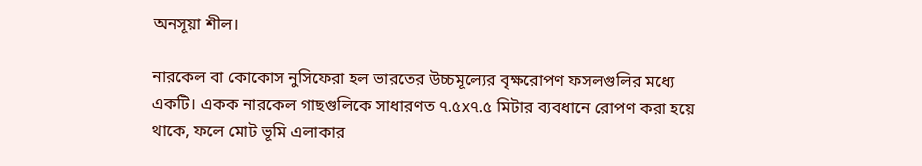অনসূয়া শীল।

নারকেল বা কোকোস নুসিফেরা হল ভারতের উচ্চমূল্যের বৃক্ষরোপণ ফসলগুলির মধ্যে একটি। একক নারকেল গাছগুলিকে সাধারণত ৭.৫x৭.৫ মিটার ব‌্যবধানে রোপণ করা হয়ে থাকে, ফলে মোট ভূমি এলাকার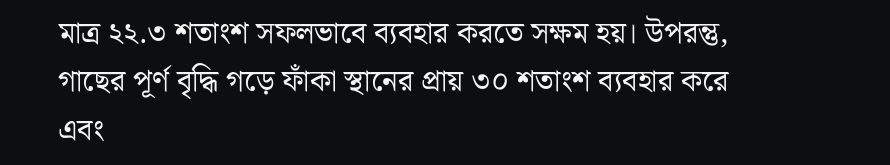মাত্র ২২.৩ শতাংশ সফলভাবে ব‌্যবহার করতে সক্ষম হয়। উপরন্তু, গাছের পূর্ণ বৃদ্ধি গড়ে ফাঁকা স্থানের প্রায় ৩০ শতাংশ ব‌্যবহার করে এবং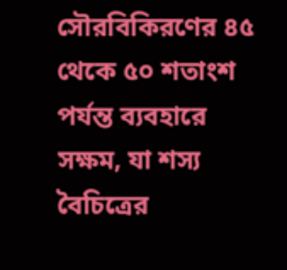সৌরবিকিরণের ৪৫ থেকে ৫০ শতাংশ পর্যন্ত ব‌্যবহারে সক্ষম, যা শস‌্য বৈচিত্রের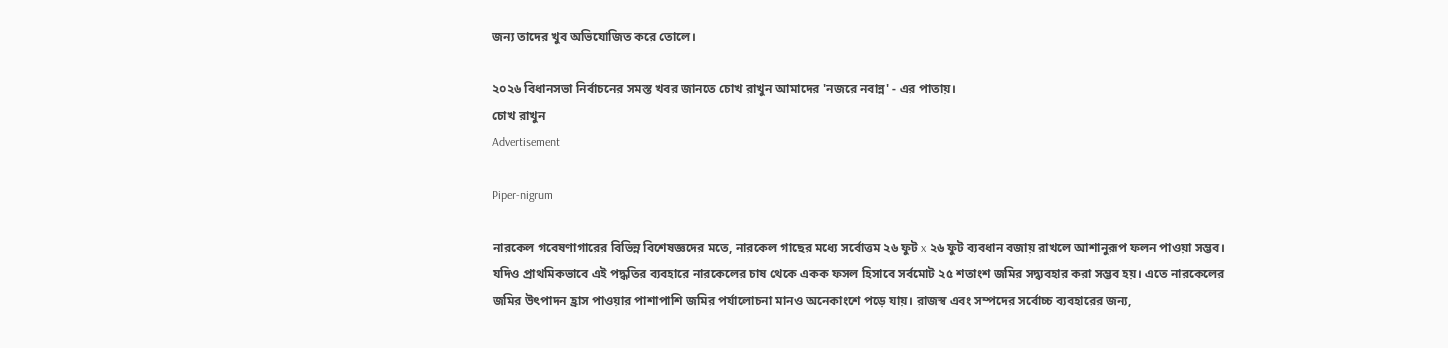জন‌্য তাদের খুব অভিযোজিত করে তোলে।

২০২৬ বিধানসভা নির্বাচনের সমস্ত খবর জানতে চোখ রাখুন আমাদের 'নজরে নবান্ন' - এর পাতায়।
চোখ রাখুন
Advertisement

Piper-nigrum

নারকেল গবেষণাগারের বিভিন্ন বিশেষজ্ঞদের মতে, নারকেল গাছের মধ্যে সর্বোত্তম ২৬ ফুট x ২৬ ফুট ব‌্যবধান বজায় রাখলে আশানুরূপ ফলন পাওয়া সম্ভব। যদিও প্রাথমিকভাবে এই পদ্ধতির ব‌্যবহারে নারকেলের চাষ থেকে একক ফসল হিসাবে সর্বমোট ২৫ শতাংশ জমির সদ্ব‌্যবহার করা সম্ভব হয়। এতে নারকেলের জমির উৎপাদন হ্রাস পাওয়ার পাশাপাশি জমির পর্যালোচনা মানও অনেকাংশে পড়ে যায়। রাজস্ব এবং সম্পদের সর্বোচ্চ ব‌্যবহারের জন‌্য,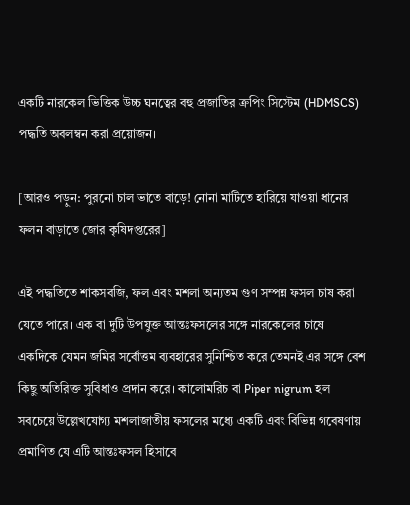একটি নারকেল ভিত্তিক উচ্চ ঘনত্বের বহু প্রজাতির ক্রপিং সিস্টেম (HDMSCS) পদ্ধতি অবলম্বন করা প্রয়োজন।

[আরও পড়ুন: পুরনো চাল ভাতে বাড়ে! নোনা মাটিতে হারিয়ে যাওয়া ধানের ফলন বাড়াতে জোর কৃষিদপ্তরের]

এই পদ্ধতিতে শাকসবজি, ফল এবং মশলা অন‌্যতম গুণ সম্পন্ন ফসল চাষ করা যেতে পারে। এক বা দুটি উপযুক্ত আন্তঃফসলের সঙ্গে নারকেলের চাষে একদিকে যেমন জমির সর্বোত্তম ব‌্যবহারের সুনিশ্চিত করে তেমনই এর সঙ্গে বেশ কিছু অতিরিক্ত সুবিধাও প্রদান করে। কালোমরিচ বা Piper nigrum হল সবচেয়ে উল্লেখযোগ‌্য মশলাজাতীয় ফসলের মধ্যে একটি এবং বিভিন্ন গবেষণায় প্রমাণিত যে এটি আন্তঃফসল হিসাবে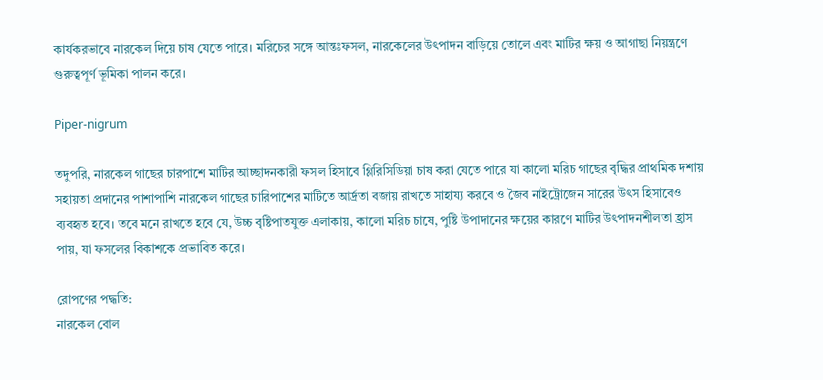কার্যকরভাবে নারকেল দিয়ে চাষ যেতে পারে। মরিচের সঙ্গে আন্তঃফসল, নারকেলের উৎপাদন বাড়িয়ে তোলে এবং মাটির ক্ষয় ও আগাছা নিয়ন্ত্রণে গুরুত্বপূর্ণ ভূমিকা পালন করে।

Piper-nigrum

তদুপরি, নারকেল গাছের চারপাশে মাটির আচ্ছাদনকারী ফসল হিসাবে গ্লিরিসিডিয়া চাষ করা যেতে পারে যা কালো মরিচ গাছের বৃদ্ধির প্রাথমিক দশায় সহায়তা প্রদানের পাশাপাশি নারকেল গাছের চারিপাশের মাটিতে আর্দ্রতা বজায় রাখতে সাহায‌্য করবে ও জৈব নাইট্রোজেন সারের উৎস হিসাবেও ব‌্যবহৃত হবে। তবে মনে রাখতে হবে যে, উচ্চ বৃষ্টিপাতযুক্ত এলাকায়, কালো মরিচ চাষে, পুষ্টি উপাদানের ক্ষয়ের কারণে মাটির উৎপাদনশীলতা হ্রাস পায়, যা ফসলের বিকাশকে প্রভাবিত করে।

রোপণের পদ্ধতি:
নারকেল বোল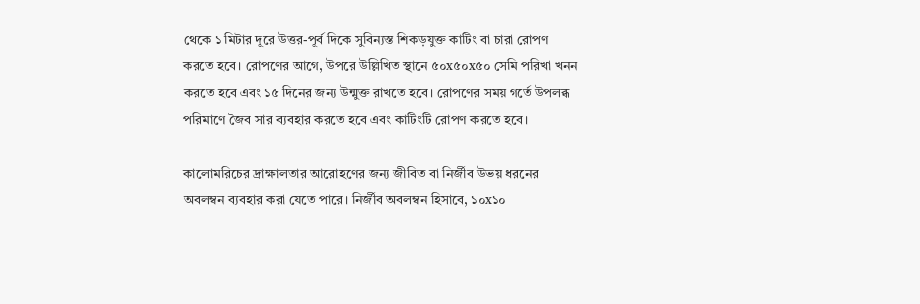থেকে ১ মিটার দূরে উত্তর-পূর্ব দিকে সুবিন‌্যস্ত শিকড়যুক্ত কাটিং বা চারা রোপণ করতে হবে। রোপণের আগে, উপরে উল্লিখিত স্থানে ৫০x৫০x৫০ সেমি পরিখা খনন করতে হবে এবং ১৫ দিনের জন‌্য উন্মুক্ত রাখতে হবে। রোপণের সময় গর্তে উপলব্ধ পরিমাণে জৈব সার ব‌্যবহার করতে হবে এবং কাটিংটি রোপণ করতে হবে।

কালোমরিচের দ্রাক্ষালতার আরোহণের জন‌্য জীবিত বা নির্জীব উভয় ধরনের অবলম্বন ব‌্যবহার করা যেতে পারে। নির্জীব অবলম্বন হিসাবে, ১০x১০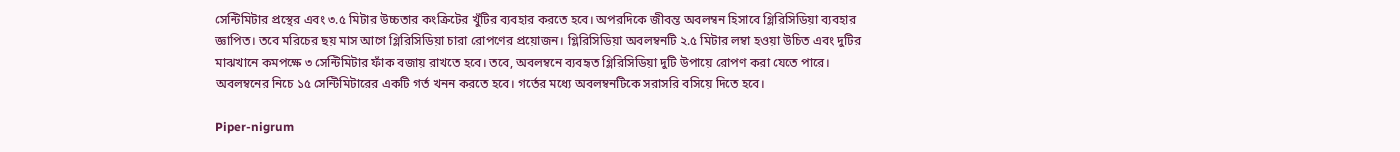সেন্টিমিটার প্রস্থের এবং ৩.৫ মিটার উচ্চতার কংক্রিটের খুঁটির ব‌্যবহার করতে হবে। অপরদিকে জীবন্ত অবলম্বন হিসাবে গ্লিরিসিডিয়া ব‌্যবহার জ্ঞাপিত। তবে মরিচের ছয় মাস আগে গ্লিরিসিডিয়া চারা রোপণের প্রয়োজন। গ্লিরিসিডিয়া অবলম্বনটি ২.৫ মিটার লম্বা হওয়া উচিত এবং দুটির মাঝখানে কমপক্ষে ৩ সেন্টিমিটার ফাঁক বজায় রাখতে হবে। তবে, অবলম্বনে ব‌্যবহৃত গ্লিরিসিডিয়া দুটি উপায়ে রোপণ করা যেতে পারে। অবলম্বনের নিচে ১৫ সেন্টিমিটারের একটি গর্ত খনন করতে হবে। গর্তের মধ্যে অবলম্বনটিকে সরাসরি বসিয়ে দিতে হবে।

Piper-nigrum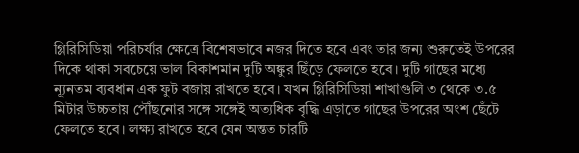গ্লিরিসিডিয়া পরিচর্যার ক্ষেত্রে বিশেষভাবে নজর দিতে হবে এবং তার জন‌্য শুরুতেই উপরের দিকে থাকা সবচেয়ে ভাল বিকাশমান দুটি অঙ্কুর ছিঁড়ে ফেলতে হবে। দুটি গাছের মধ্যে ন্যূনতম ব‌্যবধান এক ফুট বজায় রাখতে হবে। যখন গ্লিরিসিডিয়া শাখাগুলি ৩ থেকে ৩.৫ মিটার উচ্চতায় পৌঁছনোর সঙ্গে সঙ্গেই অত‌্যধিক বৃদ্ধি এড়াতে গাছের উপরের অংশ ছেঁটে ফেলতে হবে। লক্ষ্য রাখতে হবে যেন অন্তত চারটি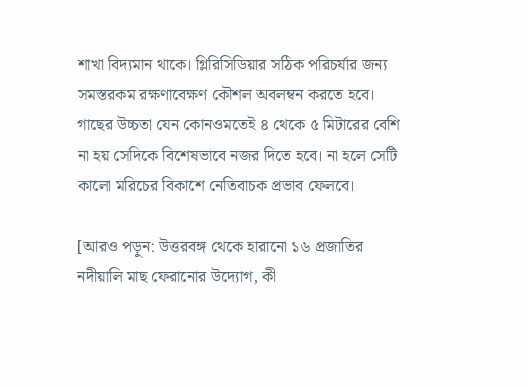শাখা বিদ‌্যমান থাকে। গ্লিরিসিডিয়ার সঠিক পরিচর্যার জন‌্য সমস্তরকম রক্ষণাবেক্ষণ কৌশল অবলম্বন করতে হবে। গাছের উচ্চতা যেন কোনওমতেই ৪ থেকে ৫ মিটারের বেশি না হয় সেদিকে বিশেষভাবে নজর দিতে হবে। না হলে সেটি কালো মরিচের বিকাশে নেতিবাচক প্রভাব ফেলবে।

[আরও পড়ুন: উত্তরবঙ্গ থেকে হারানো ১৬ প্রজাতির নদীয়ালি মাছ ফেরানোর উদ্যোগ, কী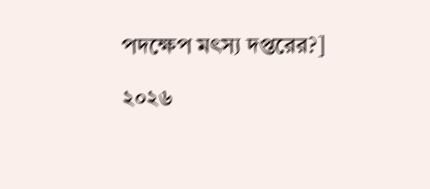পদক্ষেপ মৎস্য দপ্তরের?]

২০২৬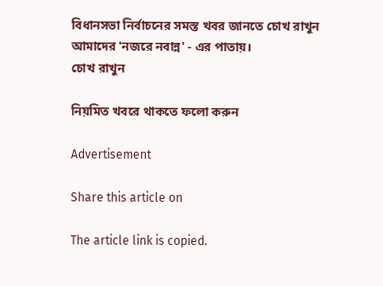বিধানসভা নির্বাচনের সমস্ত খবর জানতে চোখ রাখুন আমাদের 'নজরে নবান্ন' - এর পাতায়।
চোখ রাখুন

নিয়মিত খবরে থাকতে ফলো করুন

Advertisement

Share this article on

The article link is copied.